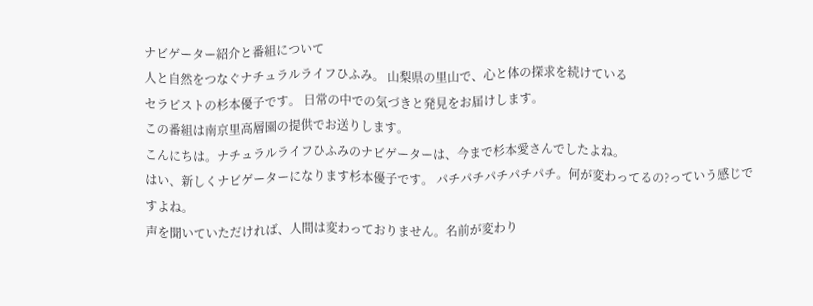ナビゲーター紹介と番組について
人と自然をつなぐナチュラルライフひふみ。 山梨県の里山で、心と体の探求を続けている
セラピストの杉本優子です。 日常の中での気づきと発見をお届けします。
この番組は南京里高層園の提供でお送りします。
こんにちは。ナチュラルライフひふみのナビゲーターは、今まで杉本愛さんでしたよね。
はい、新しくナビゲーターになります杉本優子です。 パチパチパチパチパチ。何が変わってるの?っていう感じですよね。
声を聞いていただければ、人間は変わっておりません。名前が変わり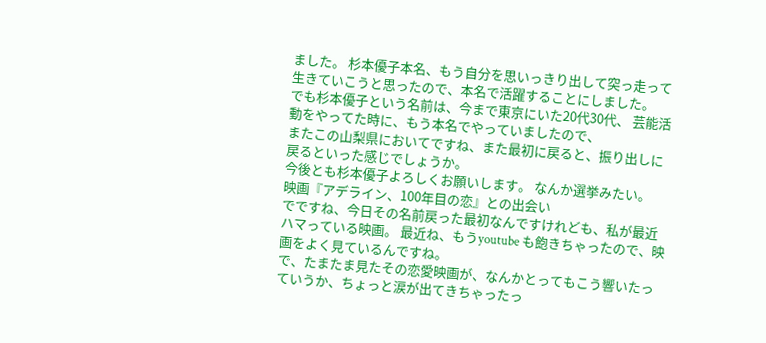ました。 杉本優子本名、もう自分を思いっきり出して突っ走って生きていこうと思ったので、本名で活躍することにしました。
でも杉本優子という名前は、今まで東京にいた20代30代、 芸能活動をやってた時に、もう本名でやっていましたので、
またこの山梨県においてですね、また最初に戻ると、振り出しに戻るといった感じでしょうか。
今後とも杉本優子よろしくお願いします。 なんか選挙みたい。
映画『アデライン、100年目の恋』との出会い
でですね、今日その名前戻った最初なんですけれども、私が最近ハマっている映画。 最近ね、もうyoutube も飽きちゃったので、映画をよく見ているんですね。
で、たまたま見たその恋愛映画が、なんかとってもこう響いたっていうか、ちょっと涙が出てきちゃったっ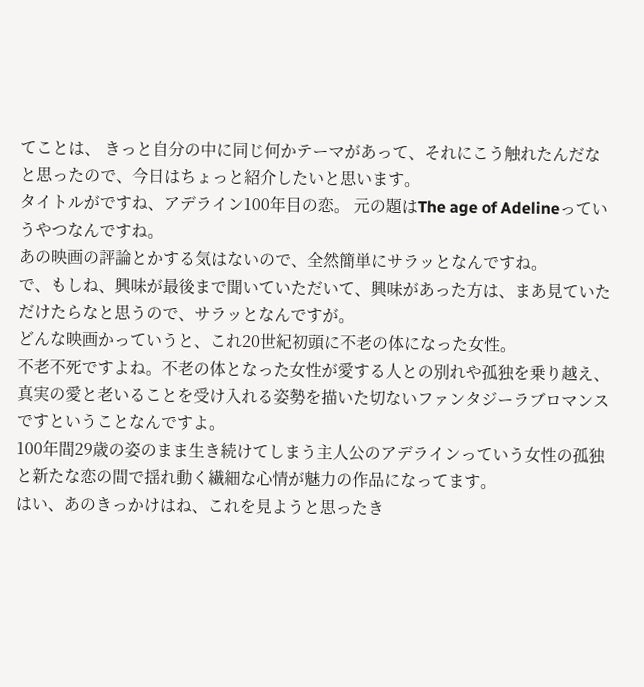てことは、 きっと自分の中に同じ何かテーマがあって、それにこう触れたんだなと思ったので、今日はちょっと紹介したいと思います。
タイトルがですね、アデライン100年目の恋。 元の題はThe age of Adelineっていうやつなんですね。
あの映画の評論とかする気はないので、全然簡単にサラッとなんですね。
で、もしね、興味が最後まで聞いていただいて、興味があった方は、まあ見ていただけたらなと思うので、サラッとなんですが。
どんな映画かっていうと、これ20世紀初頭に不老の体になった女性。
不老不死ですよね。不老の体となった女性が愛する人との別れや孤独を乗り越え、真実の愛と老いることを受け入れる姿勢を描いた切ないファンタジーラブロマンスですということなんですよ。
100年間29歳の姿のまま生き続けてしまう主人公のアデラインっていう女性の孤独と新たな恋の間で揺れ動く繊細な心情が魅力の作品になってます。
はい、あのきっかけはね、これを見ようと思ったき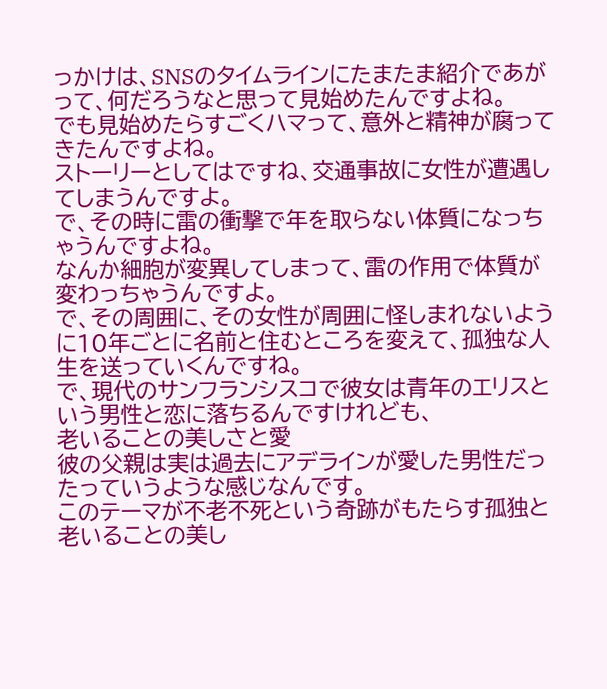っかけは、SNSのタイムラインにたまたま紹介であがって、何だろうなと思って見始めたんですよね。
でも見始めたらすごくハマって、意外と精神が腐ってきたんですよね。
ストーリーとしてはですね、交通事故に女性が遭遇してしまうんですよ。
で、その時に雷の衝撃で年を取らない体質になっちゃうんですよね。
なんか細胞が変異してしまって、雷の作用で体質が変わっちゃうんですよ。
で、その周囲に、その女性が周囲に怪しまれないように10年ごとに名前と住むところを変えて、孤独な人生を送っていくんですね。
で、現代のサンフランシスコで彼女は青年のエリスという男性と恋に落ちるんですけれども、
老いることの美しさと愛
彼の父親は実は過去にアデラインが愛した男性だったっていうような感じなんです。
このテーマが不老不死という奇跡がもたらす孤独と老いることの美し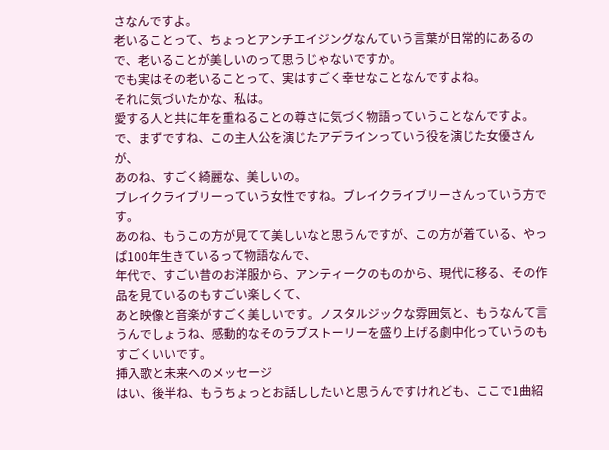さなんですよ。
老いることって、ちょっとアンチエイジングなんていう言葉が日常的にあるので、老いることが美しいのって思うじゃないですか。
でも実はその老いることって、実はすごく幸せなことなんですよね。
それに気づいたかな、私は。
愛する人と共に年を重ねることの尊さに気づく物語っていうことなんですよ。
で、まずですね、この主人公を演じたアデラインっていう役を演じた女優さんが、
あのね、すごく綺麗な、美しいの。
ブレイクライブリーっていう女性ですね。ブレイクライブリーさんっていう方です。
あのね、もうこの方が見てて美しいなと思うんですが、この方が着ている、やっぱ100年生きているって物語なんで、
年代で、すごい昔のお洋服から、アンティークのものから、現代に移る、その作品を見ているのもすごい楽しくて、
あと映像と音楽がすごく美しいです。ノスタルジックな雰囲気と、もうなんて言うんでしょうね、感動的なそのラブストーリーを盛り上げる劇中化っていうのもすごくいいです。
挿入歌と未来へのメッセージ
はい、後半ね、もうちょっとお話ししたいと思うんですけれども、ここで1曲紹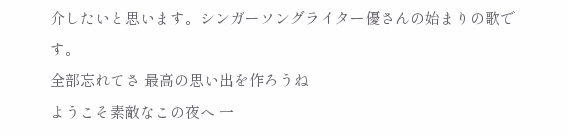介したいと思います。シンガーソングライター優さんの始まりの歌です。
全部忘れてさ 最高の思い出を作ろうね
ようこそ素敵なこの夜へ 一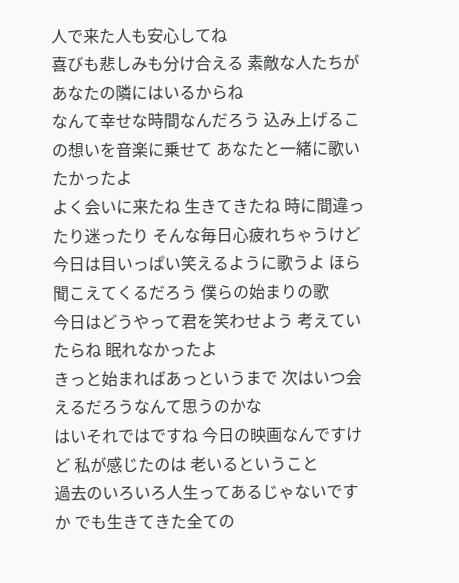人で来た人も安心してね
喜びも悲しみも分け合える 素敵な人たちがあなたの隣にはいるからね
なんて幸せな時間なんだろう 込み上げるこの想いを音楽に乗せて あなたと一緒に歌いたかったよ
よく会いに来たね 生きてきたね 時に間違ったり迷ったり そんな毎日心疲れちゃうけど
今日は目いっぱい笑えるように歌うよ ほら聞こえてくるだろう 僕らの始まりの歌
今日はどうやって君を笑わせよう 考えていたらね 眠れなかったよ
きっと始まればあっというまで 次はいつ会えるだろうなんて思うのかな
はいそれではですね 今日の映画なんですけど 私が感じたのは 老いるということ
過去のいろいろ人生ってあるじゃないですか でも生きてきた全ての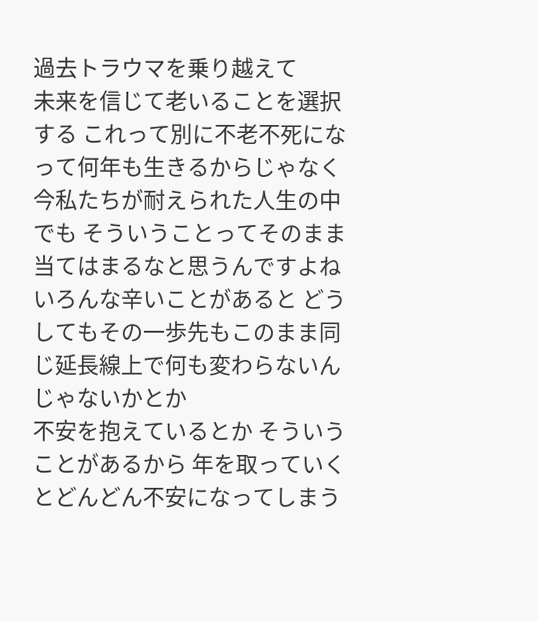過去トラウマを乗り越えて
未来を信じて老いることを選択する これって別に不老不死になって何年も生きるからじゃなく
今私たちが耐えられた人生の中でも そういうことってそのまま当てはまるなと思うんですよね
いろんな辛いことがあると どうしてもその一歩先もこのまま同じ延長線上で何も変わらないんじゃないかとか
不安を抱えているとか そういうことがあるから 年を取っていくとどんどん不安になってしまう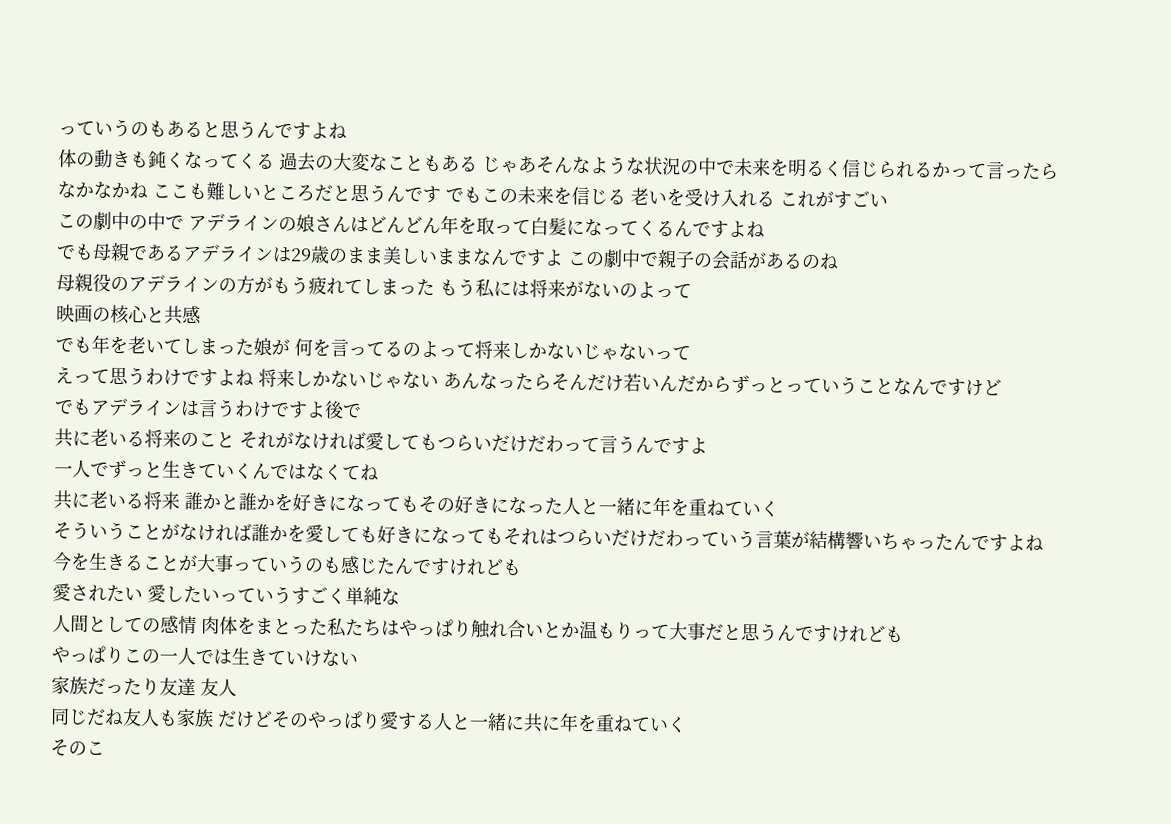っていうのもあると思うんですよね
体の動きも鈍くなってくる 過去の大変なこともある じゃあそんなような状況の中で未来を明るく信じられるかって言ったら
なかなかね ここも難しいところだと思うんです でもこの未来を信じる 老いを受け入れる これがすごい
この劇中の中で アデラインの娘さんはどんどん年を取って白髪になってくるんですよね
でも母親であるアデラインは29歳のまま美しいままなんですよ この劇中で親子の会話があるのね
母親役のアデラインの方がもう疲れてしまった もう私には将来がないのよって
映画の核心と共感
でも年を老いてしまった娘が 何を言ってるのよって将来しかないじゃないって
えって思うわけですよね 将来しかないじゃない あんなったらそんだけ若いんだからずっとっていうことなんですけど
でもアデラインは言うわけですよ後で
共に老いる将来のこと それがなければ愛してもつらいだけだわって言うんですよ
一人でずっと生きていくんではなくてね
共に老いる将来 誰かと誰かを好きになってもその好きになった人と一緒に年を重ねていく
そういうことがなければ誰かを愛しても好きになってもそれはつらいだけだわっていう言葉が結構響いちゃったんですよね
今を生きることが大事っていうのも感じたんですけれども
愛されたい 愛したいっていうすごく単純な
人間としての感情 肉体をまとった私たちはやっぱり触れ合いとか温もりって大事だと思うんですけれども
やっぱりこの一人では生きていけない
家族だったり友達 友人
同じだね友人も家族 だけどそのやっぱり愛する人と一緒に共に年を重ねていく
そのこ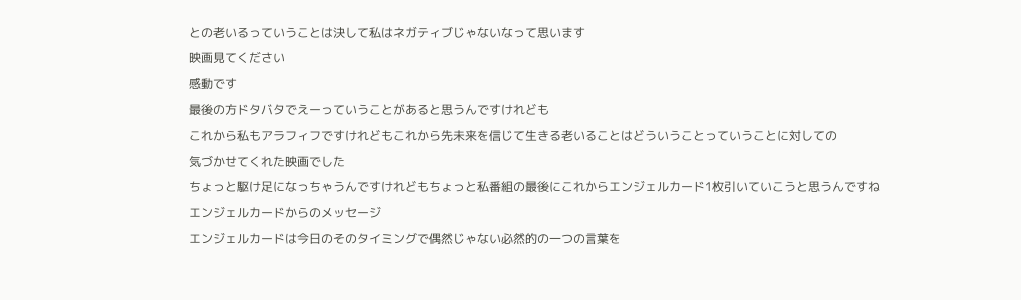との老いるっていうことは決して私はネガティブじゃないなって思います
映画見てください
感動です
最後の方ドタバタでえーっていうことがあると思うんですけれども
これから私もアラフィフですけれどもこれから先未来を信じて生きる老いることはどういうことっていうことに対しての
気づかせてくれた映画でした
ちょっと駆け足になっちゃうんですけれどもちょっと私番組の最後にこれからエンジェルカード1枚引いていこうと思うんですね
エンジェルカードからのメッセージ
エンジェルカードは今日のそのタイミングで偶然じゃない必然的の一つの言葉を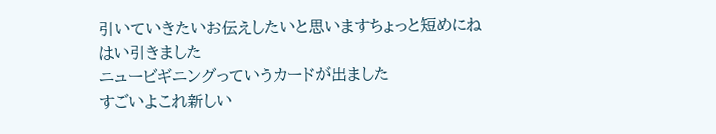引いていきたいお伝えしたいと思いますちょっと短めにね
はい引きました
ニュービギニングっていうカードが出ました
すごいよこれ新しい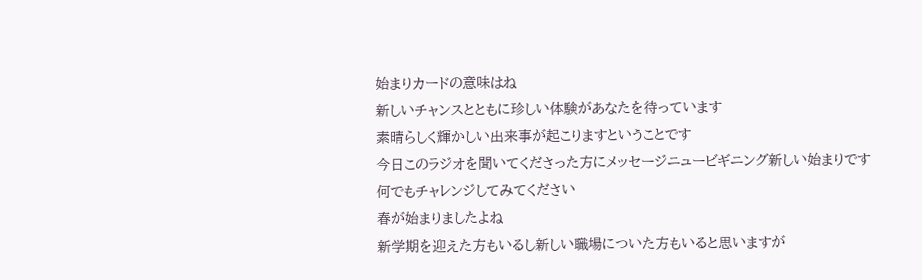始まりカードの意味はね
新しいチャンスとともに珍しい体験があなたを待っています
素晴らしく輝かしい出来事が起こりますということです
今日このラジオを聞いてくださった方にメッセージニュービギニング新しい始まりです
何でもチャレンジしてみてください
春が始まりましたよね
新学期を迎えた方もいるし新しい職場についた方もいると思いますが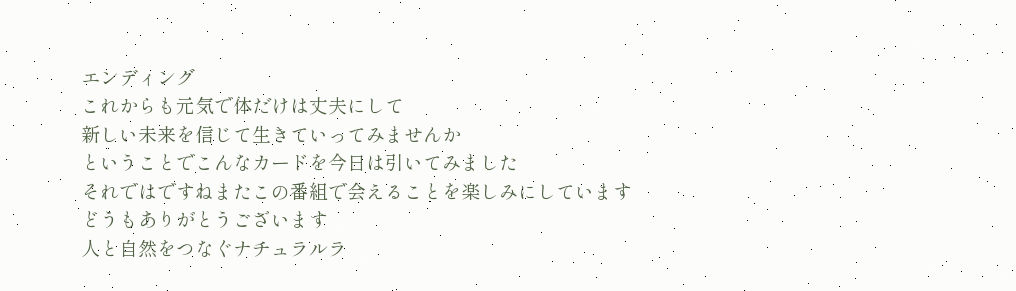エンディング
これからも元気で体だけは丈夫にして
新しい未来を信じて生きていってみませんか
ということでこんなカードを今日は引いてみました
それではですねまたこの番組で会えることを楽しみにしています
どうもありがとうございます
人と自然をつなぐナチュラルラ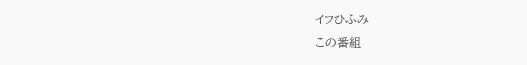イフひふみ
この番組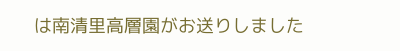は南清里高層園がお送りしました